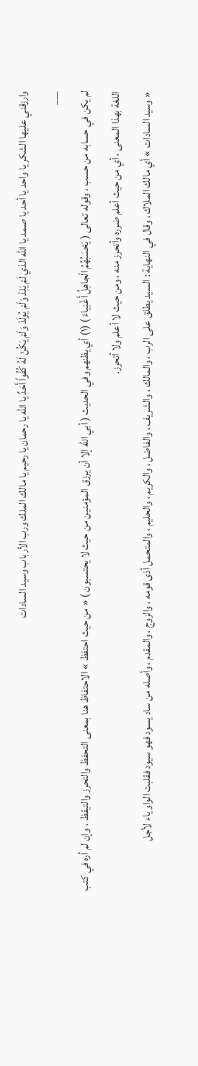وارزقني عليها الشكر يا واحد يا أحد يا صمد يا الله الذي لَمْ يَلِدْ وَلَمْ يُولَدْ وَلَمْ يَكُنْ لَهُ كُفُواً أَحَدٌ يا الله يا رحمان يا رحيم يا مالك الملك ورب الأرباب وسيد السادات
___
لم يكن في حسابه من حسب ، وقوله تعالى ( يَحْسَبُهُمُ الْجاهِلُ أَغْنِياءَ ) (١) أي يظنهم وفي الحديث ( أبي الله إلا أن يرزق المؤمنين من حيث لا يحتسبون ) « من حيث احتفظ » الاحتفاظ هنا بمعنى التحفظ والتحرز والتيقظ ، وإن لم أره في كتب اللغة بهذا المعنى ، أي من حيث أعلم ضرره وأتحرز منه ، ومن حيث لا أعلم ولا أتحرز.
« وسيد السادات » أي مالك الملاك ، وقال في النهاية : السيد يطلق على الرب ، والمالك ، والشريف ، والفاضل ، والكريم ، والحليم ، والمتحمل أذى قومه ، والزوج ، والمقدم ، وأصله من ساد يسود فهو سيود فقلبت الواو ياء لأجل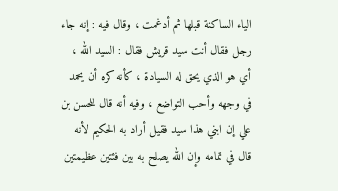الياء الساكنة قبلها ثم أدغمت ، وقال فيه : إنه جاء رجل فقال أنت سيد قريش فقال : السيد الله ، أي هو الذي يحق له السيادة ، كأنه كره أن يحمد في وجهه وأحب التواضع ، وفيه أنه قال للحسن بن علي إن ابني هذا سيد فقيل أراد به الحكيم لأنه قال في تمامه وإن الله يصلح به بين فئتين عظيمتين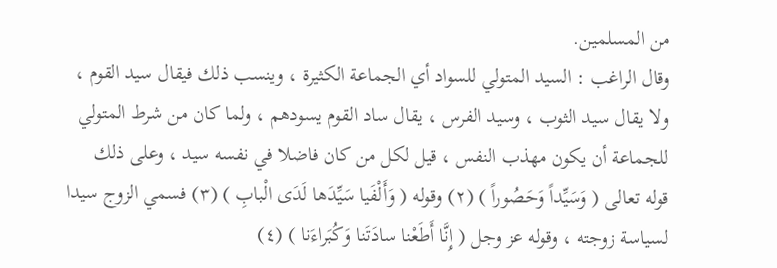من المسلمين.
وقال الراغب : السيد المتولي للسواد أي الجماعة الكثيرة ، وينسب ذلك فيقال سيد القوم ، ولا يقال سيد الثوب ، وسيد الفرس ، يقال ساد القوم يسودهم ، ولما كان من شرط المتولي للجماعة أن يكون مهذب النفس ، قيل لكل من كان فاضلا في نفسه سيد ، وعلى ذلك قوله تعالى ( وَسَيِّداً وَحَصُوراً ) (٢) وقوله ( وَأَلْفَيا سَيِّدَها لَدَى الْبابِ ) (٣) فسمي الزوج سيدا لسياسة زوجته ، وقوله عز وجل ( إِنَّا أَطَعْنا سادَتَنا وَكُبَراءَنا ) (٤)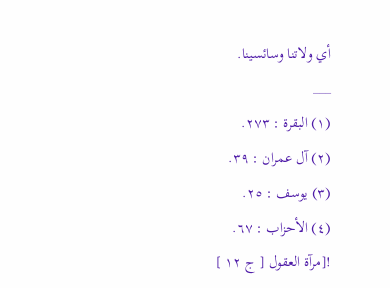أي ولاتنا وسائسينا.
___
(١) البقرة : ٢٧٣.
(٢) آل عمران : ٣٩.
(٣) يوسف : ٢٥.
(٤) الأحزاب : ٦٧.
![مرآة العقول [ ج ١٢ ]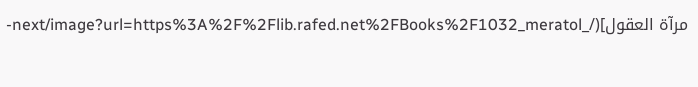مرآة العقول](/_next/image?url=https%3A%2F%2Flib.rafed.net%2FBooks%2F1032_meratol-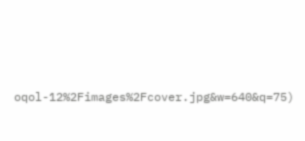oqol-12%2Fimages%2Fcover.jpg&w=640&q=75)